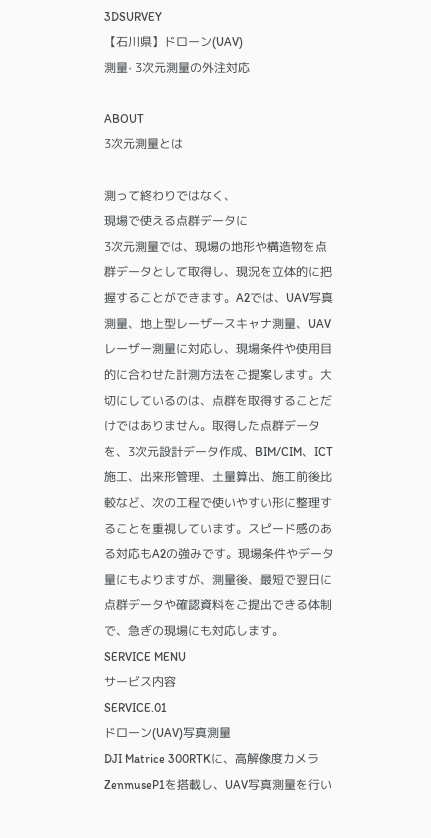3DSURVEY
【⽯川県】ドローン(UAV)
測量‧ 3次元測量の外注対応

ABOUT
3次元測量とは

測って終わりではなく、
現場で使える点群データに
3次元測量では、現場の地形や構造物を点群データとして取得し、現況を立体的に把握することができます。A2では、UAV写真測量、地上型レーザースキャナ測量、UAVレーザー測量に対応し、現場条件や使用目的に合わせた計測方法をご提案します。大切にしているのは、点群を取得することだけではありません。取得した点群データを、3次元設計データ作成、BIM/CIM、ICT施工、出来形管理、土量算出、施工前後比較など、次の工程で使いやすい形に整理することを重視しています。スピード感のある対応もA2の強みです。現場条件やデータ量にもよりますが、測量後、最短で翌日に点群データや確認資料をご提出できる体制で、急ぎの現場にも対応します。
SERVICE MENU
サービス内容
SERVICE.01
ドローン(UAV)写真測量
DJI Matrice 300RTKに、高解像度カメラZenmuseP1を搭載し、UAV写真測量を行い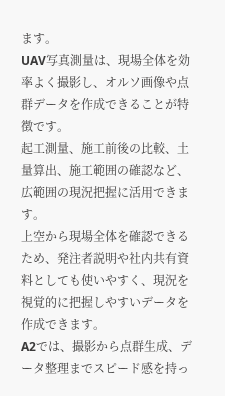ます。
UAV写真測量は、現場全体を効率よく撮影し、オルソ画像や点群データを作成できることが特徴です。
起工測量、施工前後の比較、土量算出、施工範囲の確認など、広範囲の現況把握に活用できます。
上空から現場全体を確認できるため、発注者説明や社内共有資料としても使いやすく、現況を視覚的に把握しやすいデータを作成できます。
A2では、撮影から点群生成、データ整理までスピード感を持っ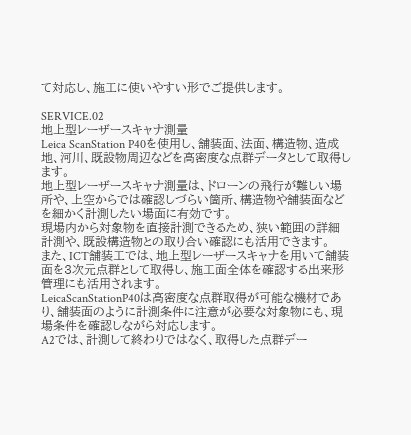て対応し、施工に使いやすい形でご提供します。

SERVICE.02
地上型レーザースキャナ測量
Leica ScanStation P40を使用し、舗装面、法面、構造物、造成地、河川、既設物周辺などを高密度な点群データとして取得します。
地上型レーザースキャナ測量は、ドローンの飛行が難しい場所や、上空からでは確認しづらい箇所、構造物や舗装面などを細かく計測したい場面に有効です。
現場内から対象物を直接計測できるため、狭い範囲の詳細計測や、既設構造物との取り合い確認にも活用できます。
また、ICT舗装工では、地上型レーザースキャナを用いて舗装面を3次元点群として取得し、施工面全体を確認する出来形管理にも活用されます。
LeicaScanStationP40は高密度な点群取得が可能な機材であり、舗装面のように計測条件に注意が必要な対象物にも、現場条件を確認しながら対応します。
A2では、計測して終わりではなく、取得した点群デー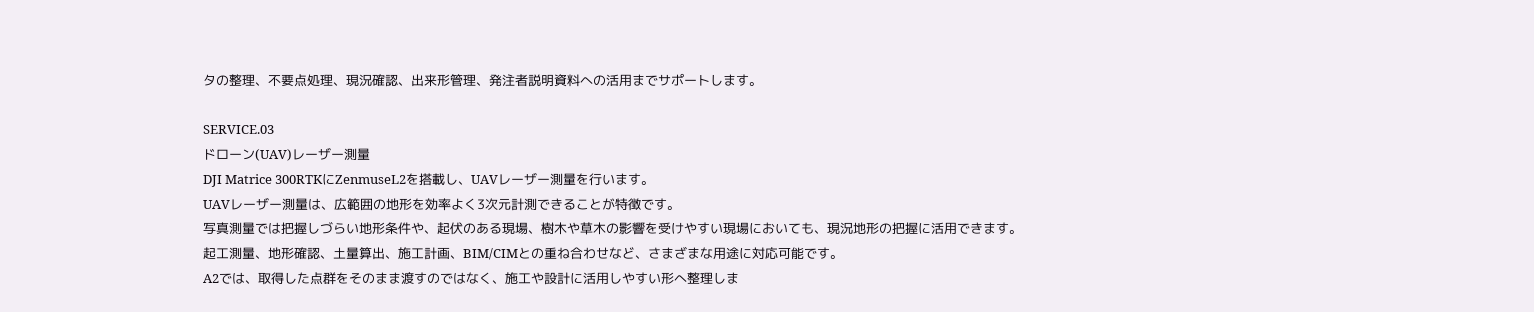タの整理、不要点処理、現況確認、出来形管理、発注者説明資料への活用までサポートします。

SERVICE.03
ドローン(UAV)レーザー測量
DJI Matrice 300RTKにZenmuseL2を搭載し、UAVレーザー測量を行います。
UAVレーザー測量は、広範囲の地形を効率よく3次元計測できることが特徴です。
写真測量では把握しづらい地形条件や、起伏のある現場、樹木や草木の影響を受けやすい現場においても、現況地形の把握に活用できます。
起工測量、地形確認、土量算出、施工計画、BIM/CIMとの重ね合わせなど、さまざまな用途に対応可能です。
A2では、取得した点群をそのまま渡すのではなく、施工や設計に活用しやすい形へ整理しま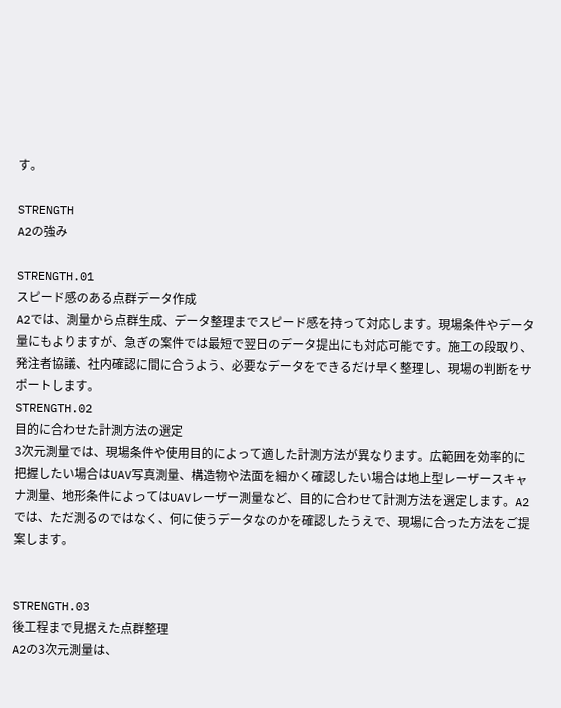す。

STRENGTH
A2の強み

STRENGTH.01
スピード感のある点群データ作成
A2では、測量から点群生成、データ整理までスピード感を持って対応します。現場条件やデータ量にもよりますが、急ぎの案件では最短で翌日のデータ提出にも対応可能です。施工の段取り、発注者協議、社内確認に間に合うよう、必要なデータをできるだけ早く整理し、現場の判断をサポートします。
STRENGTH.02
目的に合わせた計測方法の選定
3次元測量では、現場条件や使用目的によって適した計測方法が異なります。広範囲を効率的に把握したい場合はUAV写真測量、構造物や法面を細かく確認したい場合は地上型レーザースキャナ測量、地形条件によってはUAVレーザー測量など、目的に合わせて計測方法を選定します。A2では、ただ測るのではなく、何に使うデータなのかを確認したうえで、現場に合った方法をご提案します。


STRENGTH.03
後工程まで見据えた点群整理
A2の3次元測量は、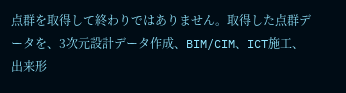点群を取得して終わりではありません。取得した点群データを、3次元設計データ作成、BIM/CIM、ICT施工、出来形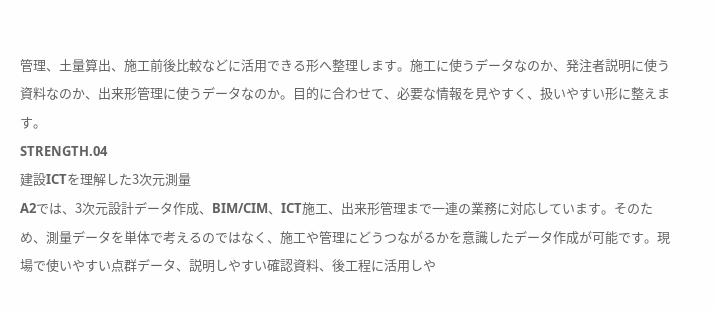管理、土量算出、施工前後比較などに活用できる形へ整理します。施工に使うデータなのか、発注者説明に使う資料なのか、出来形管理に使うデータなのか。目的に合わせて、必要な情報を見やすく、扱いやすい形に整えます。
STRENGTH.04
建設ICTを理解した3次元測量
A2では、3次元設計データ作成、BIM/CIM、ICT施工、出来形管理まで一連の業務に対応しています。そのため、測量データを単体で考えるのではなく、施工や管理にどうつながるかを意識したデータ作成が可能です。現場で使いやすい点群データ、説明しやすい確認資料、後工程に活用しや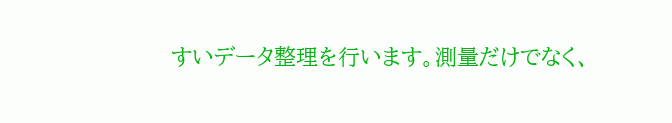すいデータ整理を行います。測量だけでなく、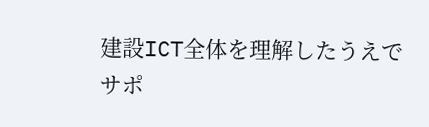建設ICT全体を理解したうえでサポ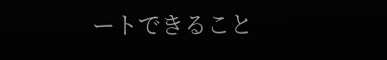ートできること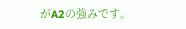がA2の強みです。